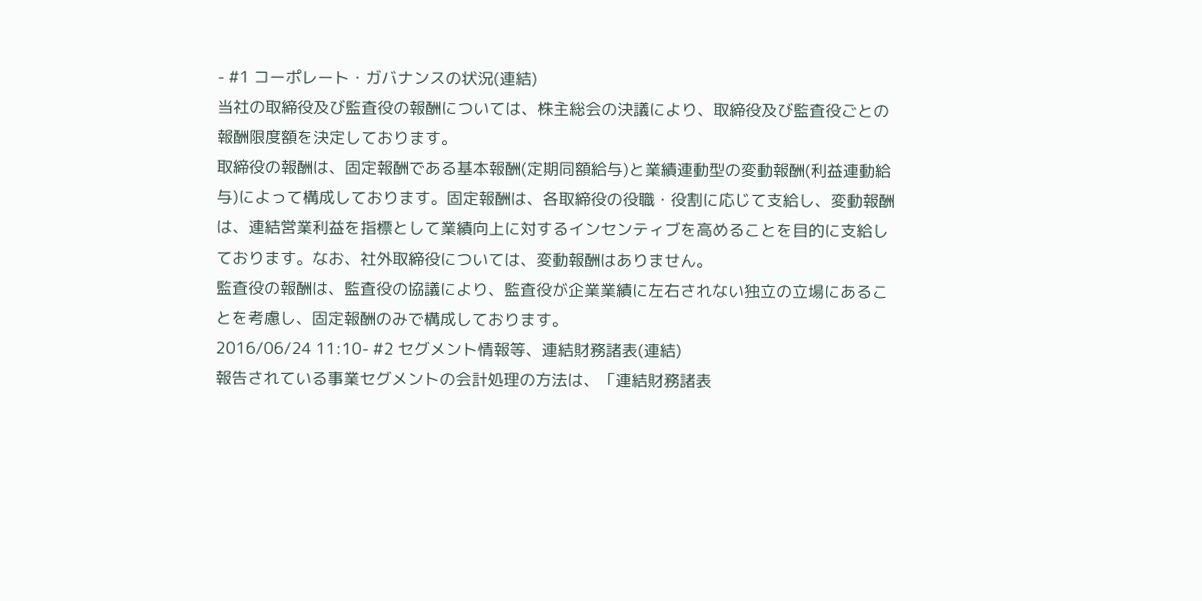- #1 コーポレート・ガバナンスの状況(連結)
当社の取締役及び監査役の報酬については、株主総会の決議により、取締役及び監査役ごとの報酬限度額を決定しております。
取締役の報酬は、固定報酬である基本報酬(定期同額給与)と業績連動型の変動報酬(利益連動給与)によって構成しております。固定報酬は、各取締役の役職・役割に応じて支給し、変動報酬は、連結営業利益を指標として業績向上に対するインセンティブを高めることを目的に支給しております。なお、社外取締役については、変動報酬はありません。
監査役の報酬は、監査役の協議により、監査役が企業業績に左右されない独立の立場にあることを考慮し、固定報酬のみで構成しております。
2016/06/24 11:10- #2 セグメント情報等、連結財務諸表(連結)
報告されている事業セグメントの会計処理の方法は、「連結財務諸表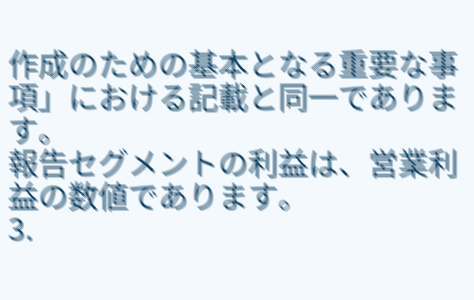作成のための基本となる重要な事項」における記載と同一であります。
報告セグメントの利益は、営業利益の数値であります。
3.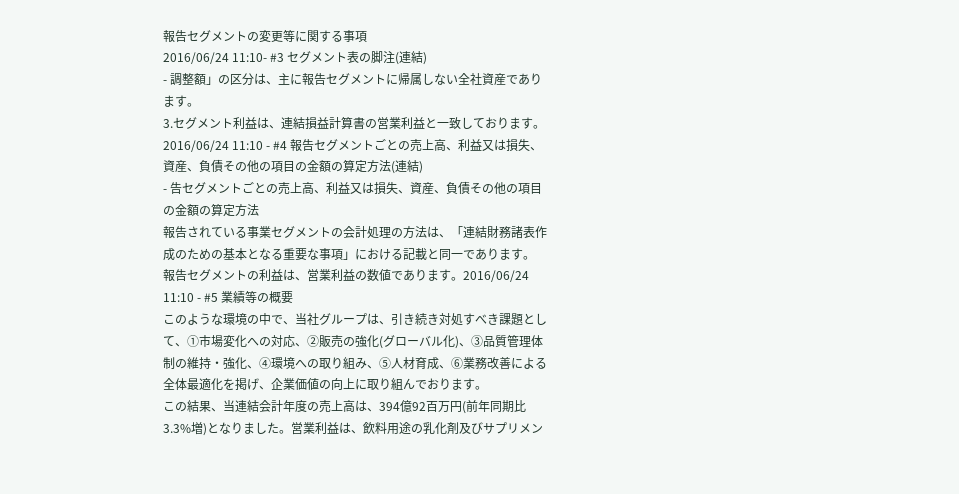報告セグメントの変更等に関する事項
2016/06/24 11:10- #3 セグメント表の脚注(連結)
- 調整額」の区分は、主に報告セグメントに帰属しない全社資産であります。
3.セグメント利益は、連結損益計算書の営業利益と一致しております。2016/06/24 11:10 - #4 報告セグメントごとの売上高、利益又は損失、資産、負債その他の項目の金額の算定方法(連結)
- 告セグメントごとの売上高、利益又は損失、資産、負債その他の項目の金額の算定方法
報告されている事業セグメントの会計処理の方法は、「連結財務諸表作成のための基本となる重要な事項」における記載と同一であります。
報告セグメントの利益は、営業利益の数値であります。2016/06/24 11:10 - #5 業績等の概要
このような環境の中で、当社グループは、引き続き対処すべき課題として、①市場変化への対応、②販売の強化(グローバル化)、③品質管理体制の維持・強化、④環境への取り組み、⑤人材育成、⑥業務改善による全体最適化を掲げ、企業価値の向上に取り組んでおります。
この結果、当連結会計年度の売上高は、394億92百万円(前年同期比3.3%増)となりました。営業利益は、飲料用途の乳化剤及びサプリメン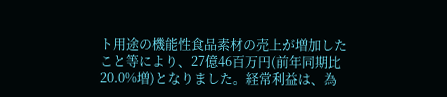ト用途の機能性食品素材の売上が増加したこと等により、27億46百万円(前年同期比20.0%増)となりました。経常利益は、為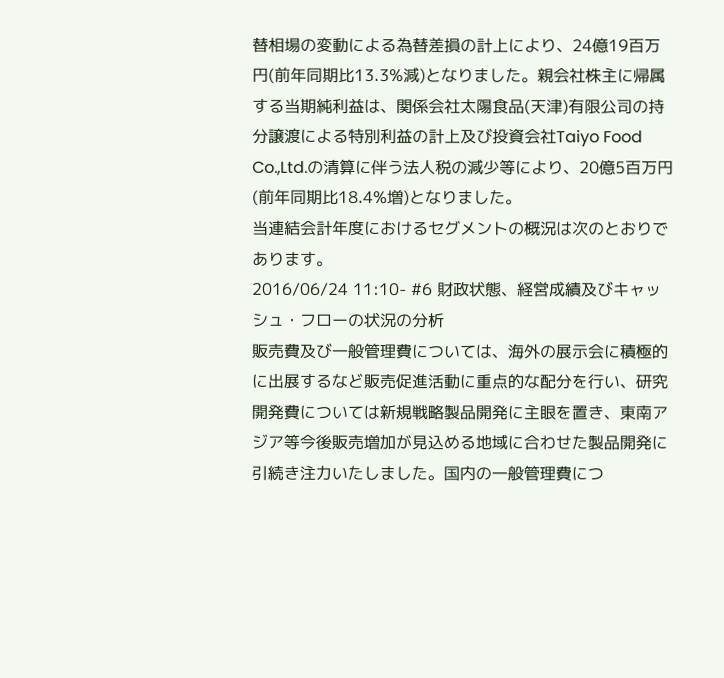替相場の変動による為替差損の計上により、24億19百万円(前年同期比13.3%減)となりました。親会社株主に帰属する当期純利益は、関係会社太陽食品(天津)有限公司の持分譲渡による特別利益の計上及び投資会社Taiyo Food Co.,Ltd.の清算に伴う法人税の減少等により、20億5百万円(前年同期比18.4%増)となりました。
当連結会計年度におけるセグメントの概況は次のとおりであります。
2016/06/24 11:10- #6 財政状態、経営成績及びキャッシュ・フローの状況の分析
販売費及び一般管理費については、海外の展示会に積極的に出展するなど販売促進活動に重点的な配分を行い、研究開発費については新規戦略製品開発に主眼を置き、東南アジア等今後販売増加が見込める地域に合わせた製品開発に引続き注力いたしました。国内の一般管理費につ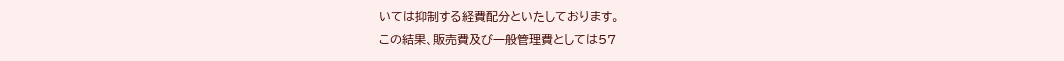いては抑制する経費配分といたしております。
この結果、販売費及び一般管理費としては57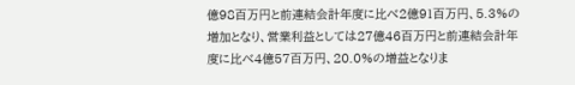億98百万円と前連結会計年度に比べ2億91百万円、5.3%の増加となり、営業利益としては27億46百万円と前連結会計年度に比べ4億57百万円、20.0%の増益となりま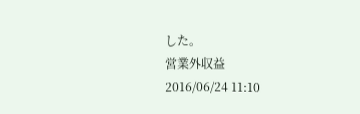した。
営業外収益
2016/06/24 11:10